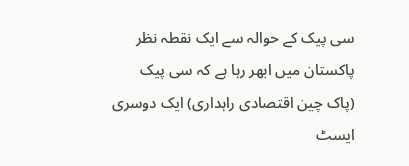سی پیک کے حوالہ سے ایک نقطہ نظر پاکستان میں ابھر رہا ہے کہ سی پیک (پاک چین اقتصادی راہداری) ایک دوسری ایسٹ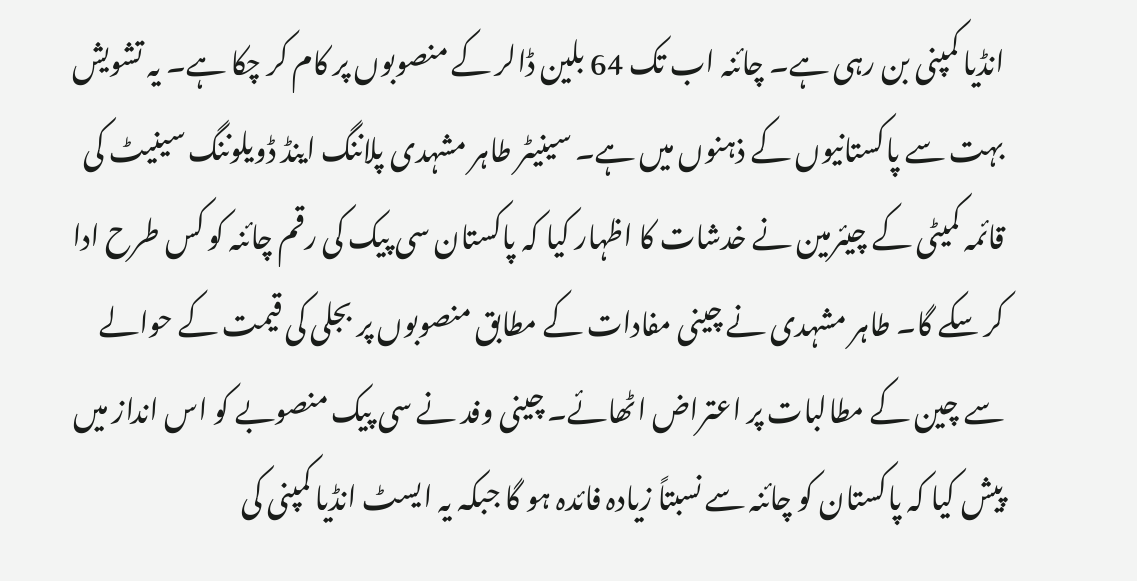انڈیا کمپنی بن رہی ہے۔ چائنہ اب تک 64 بلین ڈالر کے منصوبوں پر کام کر چکا ہے۔ یہ تشویش بہت سے پاکستانیوں کے ذہنوں میں ہے۔ سینیٹر طاہر مشہدی پلاننگ اینڈ ڈویلوننگ سینیٹ کی قائمہ کمیٹی کے چیئرمین نے خدشات کا اظہار کیا کہ پاکستان سی پیک کی رقم چائنہ کو کس طرح ادا کر سکے گا۔ طاہر مشہدی نے چینی مفادات کے مطابق منصوبوں پر بجلی کی قیمت کے حوالے سے چین کے مطالبات پر اعتراض اٹھائے۔ چینی وفد نے سی پیک منصوبے کو اس انداز میں پیش کیا کہ پاکستان کو چائنہ سے نسبتاً زیادہ فائدہ ہو گا جبکہ یہ ایسٹ انڈیا کمپنی کی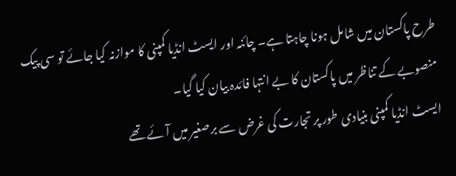طرح پاکستان میں شامل ہونا چاہتا ہے۔ چائنہ اور ایسٹ انڈیا کمپنی کا موازنہ کیا جائے تو سی پیک منصوبے کے تناظر میں پاکستان کا بے انتہا فائدہ بیان کیا گیا۔
ایسٹ انڈیا کمپنی بنیادی طور پر تجارت کی غرض سے برصغیر میں آئے تھے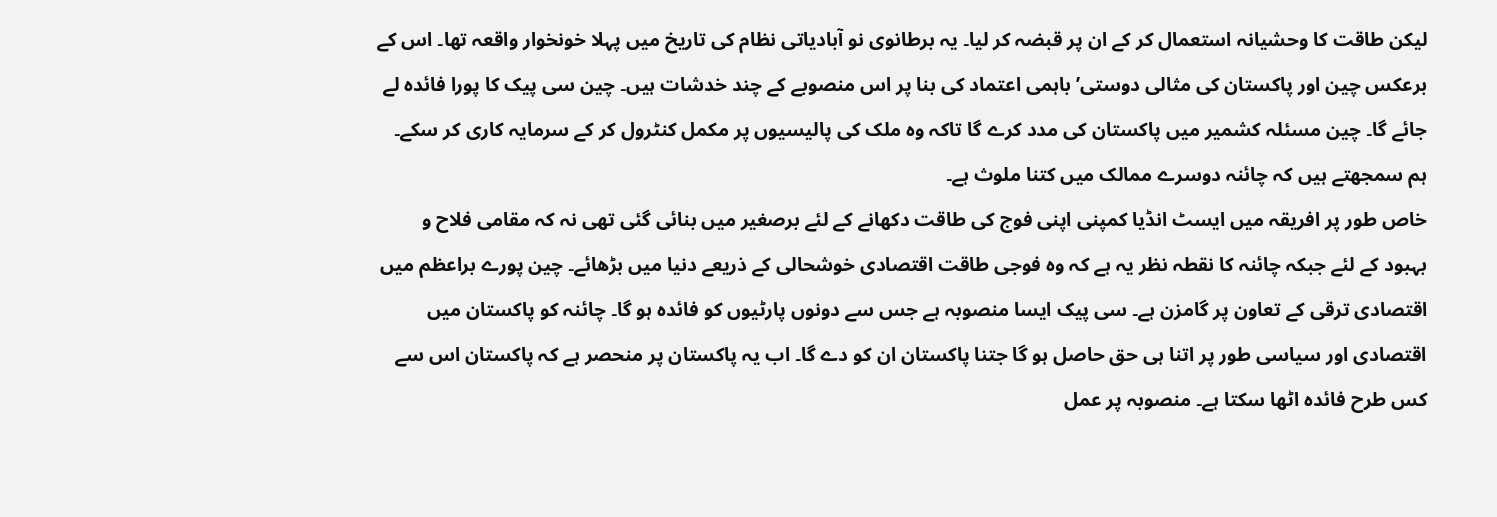لیکن طاقت کا وحشیانہ استعمال کر کے ان پر قبضہ کر لیا۔ یہ برطانوی نو آبادیاتی نظام کی تاریخ میں پہلا خونخوار واقعہ تھا۔ اس کے برعکس چین اور پاکستان کی مثالی دوستی’ باہمی اعتماد کی بنا پر اس منصوبے کے چند خدشات ہیں۔ چین سی پیک کا پورا فائدہ لے جائے گا۔ چین مسئلہ کشمیر میں پاکستان کی مدد کرے گا تاکہ وہ ملک کی پالیسیوں پر مکمل کنٹرول کر کے سرمایہ کاری کر سکے۔ ہم سمجھتے ہیں کہ چائنہ دوسرے ممالک میں کتنا ملوث ہے۔
خاص طور پر افریقہ میں ایسٹ انڈیا کمپنی اپنی فوج کی طاقت دکھانے کے لئے برصغیر میں بنائی گئی تھی نہ کہ مقامی فلاح و بہبود کے لئے جبکہ چائنہ کا نقطہ نظر یہ ہے کہ وہ فوجی طاقت اقتصادی خوشحالی کے ذریعے دنیا میں بڑھائے۔ چین پورے براعظم میں اقتصادی ترقی کے تعاون پر گامزن ہے۔ سی پیک ایسا منصوبہ ہے جس سے دونوں پارٹیوں کو فائدہ ہو گا۔ چائنہ کو پاکستان میں اقتصادی اور سیاسی طور پر اتنا ہی حق حاصل ہو گا جتنا پاکستان ان کو دے گا۔ اب یہ پاکستان پر منحصر ہے کہ پاکستان اس سے کس طرح فائدہ اٹھا سکتا ہے۔ منصوبہ پر عمل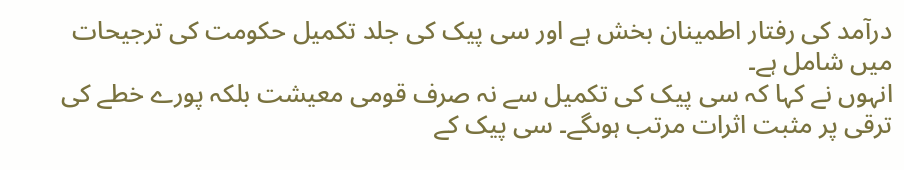درآمد کی رفتار اطمینان بخش ہے اور سی پیک کی جلد تکمیل حکومت کی ترجیحات میں شامل ہے۔
انہوں نے کہا کہ سی پیک کی تکمیل سے نہ صرف قومی معیشت بلکہ پورے خطے کی ترقی پر مثبت اثرات مرتب ہوںگے۔ سی پیک کے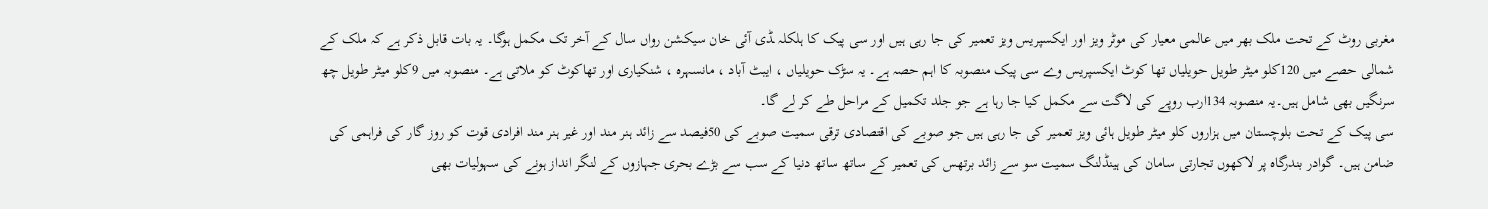مغربی روٹ کے تحت ملک بھر میں عالمی معیار کی موٹر ویز اور ایکسپریس ویز تعمیر کی جا رہی ہیں اور سی پیک کا ہلکلہ ـڈی آئی خان سیکشن رواں سال کے آخر تک مکمل ہوگا۔ یہ بات قابل ذکر ہے کہ ملک کے شمالی حصے میں 120کلو میٹر طویل حویلیاں تھا کوٹ ایکسپریس وے سی پیک منصوبہ کا اہم حصہ ہے۔ یہ سڑک حویلیاں ، ایبٹ آباد ، مانسہرہ ، شنکیاری اور تھاکوٹ کو ملاتی ہے۔ منصوبہ میں 9کلو میٹر طویل چھ سرنگیں بھی شامل ہیں۔یہ منصوبہ 134ارب روپے کی لاگت سے مکمل کیا جا رہا ہے جو جلد تکمیل کے مراحل طے کر لے گا۔
سی پیک کے تحت بلوچستان میں ہزاروں کلو میٹر طویل ہائی ویز تعمیر کی جا رہی ہیں جو صوبے کی اقتصادی ترقی سمیت صوبے کی 50فیصد سے زائد ہنر مند اور غیر ہنر مند افرادی قوت کو روز گار کی فراہمی کی ضامن ہیں۔ گوادر بندرگاہ پر لاکھوں تجارتی سامان کی ہینڈلنگ سمیت سو سے زائد برتھس کی تعمیر کے ساتھ ساتھ دنیا کے سب سے بڑے بحری جہازوں کے لنگر انداز ہونے کی سہولیات بھی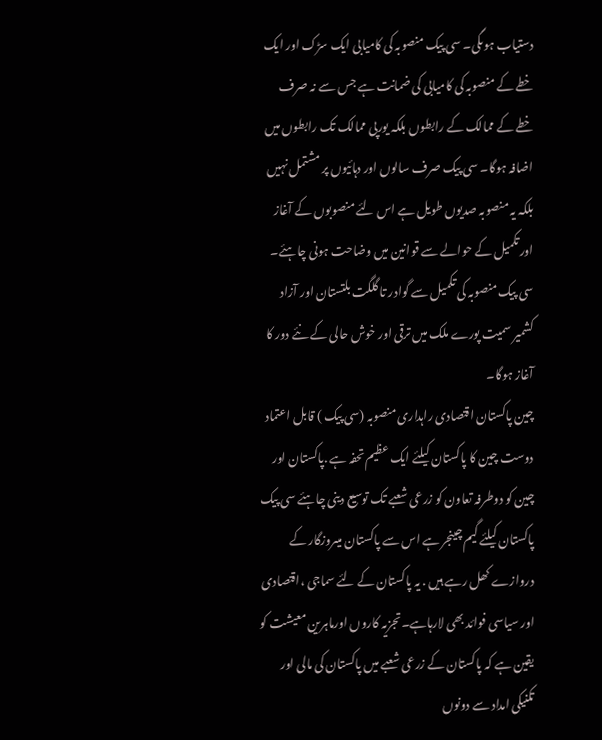دستیاب ہوںگی۔ سی پیک منصوبہ کی کامیابی ایک سڑک اور ایک خطے کے منصوبہ کی کامیابی کی ضمانت ہے جس سے نہ صرف خطے کے ممالک کے رابطوں بلکہ یورپی ممالک تک رابطوں میں اضافہ ہوگا۔ سی پیک صرف سالوں اور دہائیوں پر مشتمل نہیں بلکہ یہ منصوبہ صدیوں طویل ہے اس لئے منصوبوں کے آغاز اور تکمیل کے حوالے سے قوانین میں وضاحت ہونی چاہئے۔ سی پیک منصوبہ کی تکمیل سے گوادر تا گلگت بلتستان اور آزاد کشمیر سمیت پورے ملک میں ترقی اور خوش حالی کے نئے دور کا آغاز ہوگا۔
چین پاکستان اقتصادی راہداری منصوبہ (سی پیک ) قابل اعتماد دوست چین کا پاکستان کیلئے ایک عظیم تحفہ ہے .پاکستان اور چین کو دوطرفہ تعاون کو زرعی شعبے تک توسیع دینی چاہئے سی پیک پاکستان کیلئے گیم چینجر ہے اس سے پاکستان میںروزگار کے دروازے کھل رہے ہیں . یہ پاکستان کے لئے سماجی ،اقتصادی اور سیاسی فوائد بھی لارہاہے۔تجزیہ کاروں اورماہرین معیشت کو یقین ہے کہ پاکستان کے زرعی شعبے میں پاکستان کی مالی اور تکنیکی امداد سے دونوں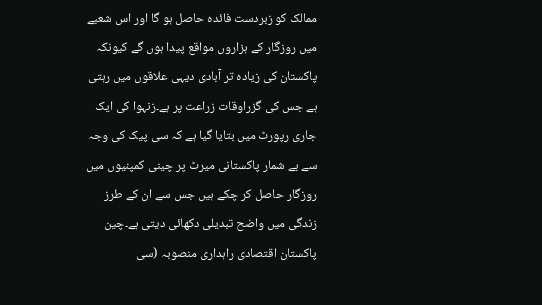ممالک کو زبردست فائدہ حاصل ہو گا اور اس شعبے میں روزگار کے ہزاروں مواقع پیدا ہوں گے کیونکہ پاکستان کی زیادہ تر آبادی دیہی علاقوں میں رہتی ہے جس کی گزراوقات زراعت پر ہے۔زنہوا کی ایک جاری رپورٹ میں بتایا گیا ہے کہ سی پیک کی وجہ سے بے شمار پاکستانی میرٹ پر چینی کمپنیوں میں روزگار حاصل کر چکے ہیں جس سے ان کے طرز زندگی میں واضح تبدیلی دکھائی دیتی ہے۔چین پاکستان اقتصادی راہداری منصوبہ (سی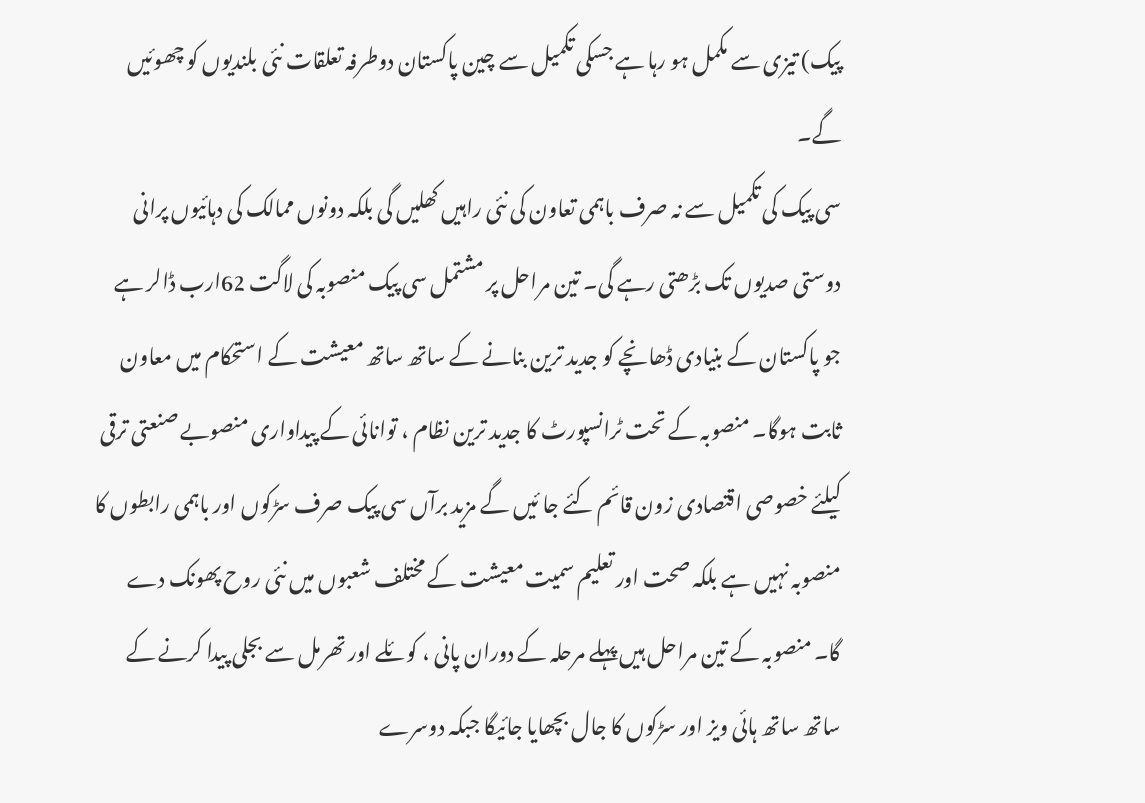پیک) تیزی سے مکمل ہو رہا ہے جسکی تکمیل سے چین پاکستان دوطرفہ تعلقات نئی بلندیوں کو چھوئیں گے۔
سی پیک کی تکمیل سے نہ صرف باہمی تعاون کی نئی راہیں کھلیں گی بلکہ دونوں ممالک کی دہائیوں پرانی دوستی صدیوں تک بڑھتی رہے گی۔ تین مراحل پر مشتمل سی پیک منصوبہ کی لاگت 62ارب ڈالر ہے جو پاکستان کے بنیادی ڈھانچے کو جدید ترین بنانے کے ساتھ ساتھ معیشت کے استحکام میں معاون ثابت ہوگا۔ منصوبہ کے تحت ٹرانسپورٹ کا جدید ترین نظام ، توانائی کے پیداواری منصوبے صنعتی ترقی کیلئے خصوصی اقتصادی زون قائم کئے جا ئیں گے مزید برآں سی پیک صرف سڑکوں اور باہمی رابطوں کا منصوبہ نہیں ہے بلکہ صحت اور تعلیم سمیت معیشت کے مختلف شعبوں میں نئی روح پھونک دے گا۔ منصوبہ کے تین مراحل ہیں پہلے مرحلہ کے دوران پانی ، کوئلے اور تھرمل سے بجلی پیدا کرنے کے ساتھ ساتھ ہائی ویز اور سڑکوں کا جال بچھایا جائیگا جبکہ دوسرے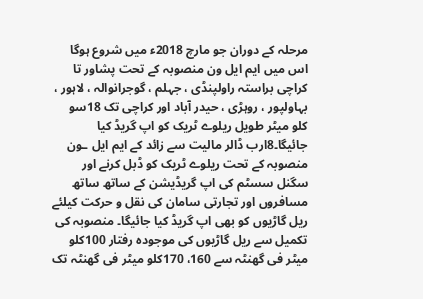مرحلہ کے دوران جو مارچ 2018ء میں شروع ہوگا اس میں ایم ایل ون منصوبہ کے تحت پشاور تا کراچی براستہ راولپنڈی ، جہلم ، گوجرانوالہ ، لاہور ، بہاولپور ، روہڑی ، حیدر آباد اور کراچی تک 18سو کلو میٹر طویل ریلوے ٹریک کو اپ گریڈ کیا جائیگا۔8ارب ڈالر مالیت سے زائد کے ایم ایل ـون منصوبہ کے تحت ریلوے ٹریک کو ڈبل کرنے اور سگنل سسٹم کی اپ گریڈیشن کے ساتھ ساتھ مسافروں اور تجارتی سامان کی نقل و حرکت کیلئے ریل گاڑیوں کو بھی اپ گریڈ کیا جائیگا۔ منصوبہ کی تکمیل سے ریل گاڑیوں کی موجودہ رفتار 100کلو میٹر فی گھنٹہ سے 160، 170کلو میٹر فی گھنٹہ تک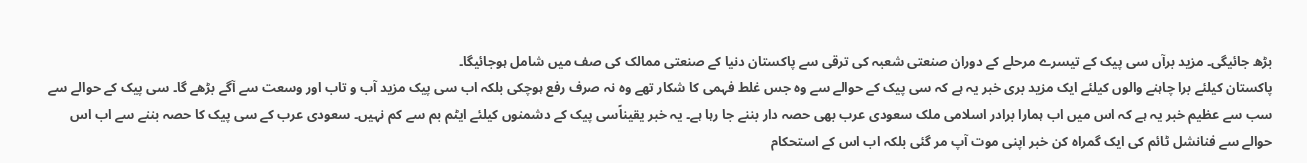بڑھ جائیگی۔ مزید برآں سی پیک کے تیسرے مرحلے کے دوران صنعتی شعبہ کی ترقی سے پاکستان دنیا کے صنعتی ممالک کی صف میں شامل ہوجائیگا۔
پاکستان کیلئے برا چاہنے والوں کیلئے ایک مزید بری خبر یہ ہے کہ سی پیک کے حوالے سے وہ جس غلط فہمی کا شکار تھے وہ نہ صرف رفع ہوچکی بلکہ اب سی پیک مزید آب و تاب اور وسعت سے آگے بڑھے گا۔ سی پیک کے حوالے سے سب سے عظیم خبر یہ ہے کہ اس میں اب ہمارا برادر اسلامی ملک سعودی عرب بھی حصہ دار بننے جا رہا ہے۔ یہ خبر یقیناًسی پیک کے دشمنوں کیلئے ایٹم بم سے کم نہیں۔ سعودی عرب کے سی پیک کا حصہ بننے سے اب اس حوالے سے فنانشل ٹائم کی ایک گمراہ کن خبر اپنی موت آپ مر گئی بلکہ اب اس کے استحکام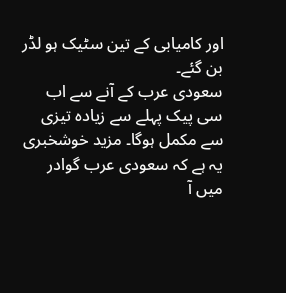اور کامیابی کے تین سٹیک ہو لڈر بن گئے۔
سعودی عرب کے آنے سے اب سی پیک پہلے سے زیادہ تیزی سے مکمل ہوگا۔ مزید خوشخبری یہ ہے کہ سعودی عرب گوادر میں آ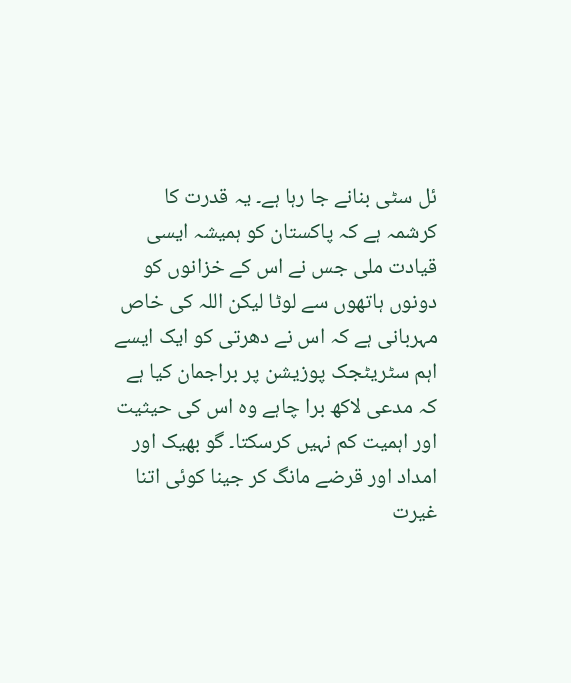ئل سٹی بنانے جا رہا ہے۔ یہ قدرت کا کرشمہ ہے کہ پاکستان کو ہمیشہ ایسی قیادت ملی جس نے اس کے خزانوں کو دونوں ہاتھوں سے لوٹا لیکن اللہ کی خاص مہربانی ہے کہ اس نے دھرتی کو ایک ایسے اہم سٹریٹجک پوزیشن پر براجمان کیا ہے کہ مدعی لاکھ برا چاہے وہ اس کی حیثیت اور اہمیت کم نہیں کرسکتا۔ گو بھیک اور امداد اور قرضے مانگ کر جینا کوئی اتنا غیرت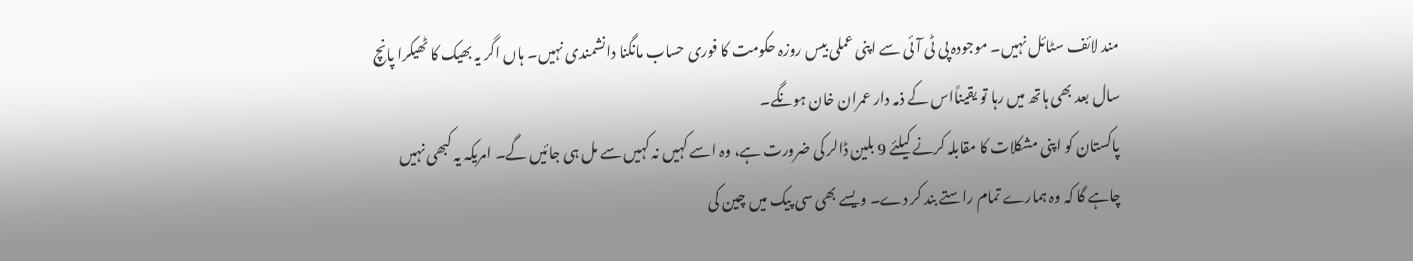مند لائف سٹائل نہیں۔ موجودہ پی ٹی آئی سے اپنی عملی بیس روزہ حکومت کا فوری حساب مانگنا دانشمندی نہیں۔ ہاں اگر یہ بھیک کا ٹھیکرا پانچ سال بعد بھی ہاتھ میں رہا تو یقیناًاس کے ذمہ دار عمران خان ہونگے۔
پاکستان کو اپنی مشکلات کا مقابلہ کرنے کیلئے 9 بلین ڈالر کی ضرورت ہے، وہ اسے کہیں نہ کہیں سے مل ہی جائیں گے۔ امریکہ یہ کبھی نہیں چاہے گا کہ وہ ہمارے تمام راستے بند کر دے۔ ویسے بھی سی پیک میں چین کی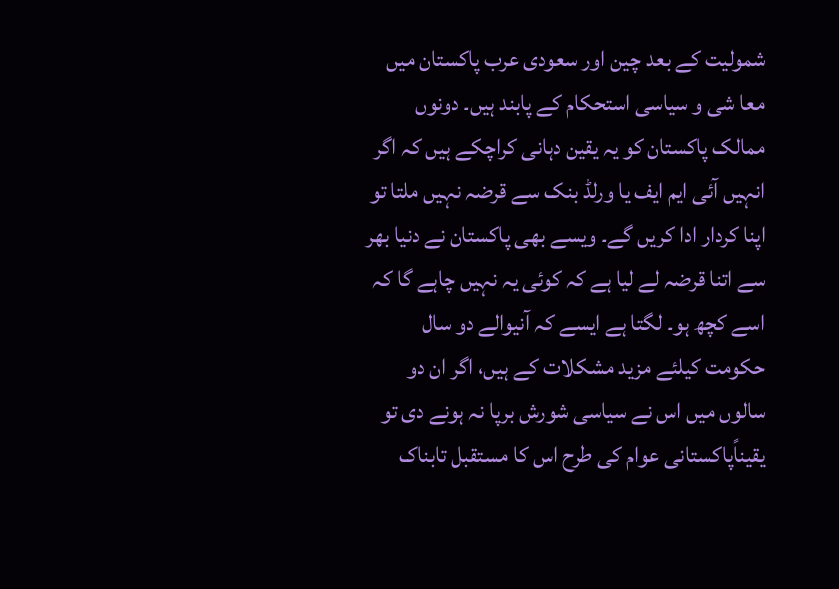شمولیت کے بعد چین اور سعودی عرب پاکستان میں معا شی و سیاسی استحکام کے پابند ہیں۔ دونوں ممالک پاکستان کو یہ یقین دہانی کراچکے ہیں کہ اگر انہیں آئی ایم ایف یا ورلڈ بنک سے قرضہ نہیں ملتا تو اپنا کردار ادا کریں گے۔ ویسے بھی پاکستان نے دنیا بھر سے اتنا قرضہ لے لیا ہے کہ کوئی یہ نہیں چاہے گا کہ اسے کچھ ہو۔ لگتا ہے ایسے کہ آنیوالے دو سال حکومت کیلئے مزید مشکلات کے ہیں، اگر ان دو سالوں میں اس نے سیاسی شورش برپا نہ ہونے دی تو یقیناًپاکستانی عوام کی طرح اس کا مستقبل تابناک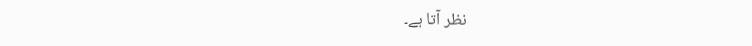نظر آتا ہے۔